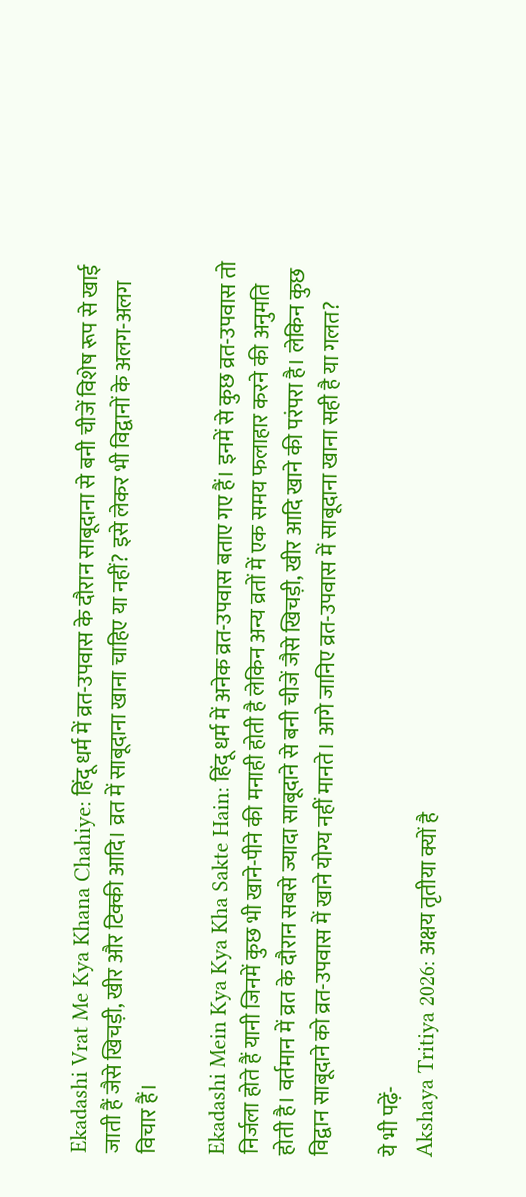Ekadashi Vrat Me Kya Khana Chahiye: हिंदू धर्म में व्रत-उपवास के दौरान साबूदाना से बनी चीजें विशेष रूप से खाई जाती हैं जैसे खिचड़ी, खीर और टिक्की आदि। व्रत में साबूदाना खाना चाहिए या नहीं? इसे लेकर भी विद्वानों के अलग-अलग विचार हैं।

Ekadashi Mein Kya Kya Kha Sakte Hain: हिंदू धर्म में अनेक व्रत-उपवास बताए गए हैं। इनमें से कुछ व्रत-उपवास तो निर्जला होते हैं यानी जिनमें कुछ भी खाने-पीने की मनाही होती है लेकिन अन्य व्रतों में एक समय फलाहार करने की अनुमति होती है। वर्तमान में व्रत के दौरान सबसे ज्यादा साबूदाने से बनी चीजें जैसे खिचड़ी, खीर आदि खाने की परंपरा है। लेकिन कुछ विद्वान साबूदाने को व्रत-उपवास में खाने योग्य नहीं मानते। आगे जानिए व्रत-उपवास में साबूदाना खाना सही है या गलत?

ये भी पढ़ें-
Akshaya Tritiya 2026: अक्षय तृतीया क्यों है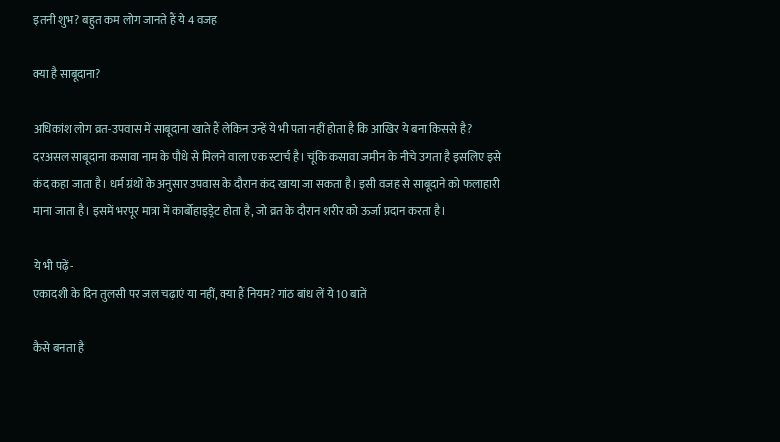इतनी शुभ? बहुत कम लोग जानते हैं ये 4 वजह

क्या है साबूदाना?

अधिकांश लोग व्रत-उपवास में साबूदाना खाते हैं लेकिन उन्हें ये भी पता नहीं होता है कि आखिर ये बना किससे है? दरअसल साबूदाना कसावा नाम के पौधे से मिलने वाला एक स्टार्च है। चूंकि कसावा जमीन के नीचे उगता है इसलिए इसे कंद कहा जाता है। धर्म ग्रंथों के अनुसार उपवास के दौरान कंद खाया जा सकता है। इसी वजह से साबूदाने को फलाहारी माना जाता है। इसमें भरपूर मात्रा में कार्बोहाइड्रेट होता है, जो व्रत के दौरान शरीर को ऊर्जा प्रदान करता है।

ये भी पढ़ें-
एकादशी के दिन तुलसी पर जल चढ़ाएं या नहीं, क्या हैं नियम? गांठ बांध लें ये 10 बातें

कैसे बनता है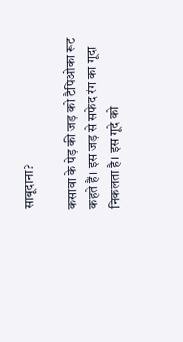साबूदाना?

कसावा के पेड़ की जड़ को टैपिओका रूट कहते हैं। इस जड़ से सफेद रंग का गूदा निकलता है। इस गूदे को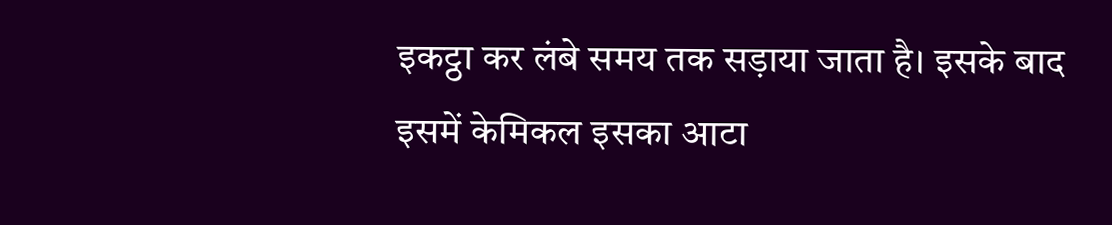इकट्ठा कर लंबे समय तक सड़ाया जाता है। इसके बाद इसमें केमिकल इसका आटा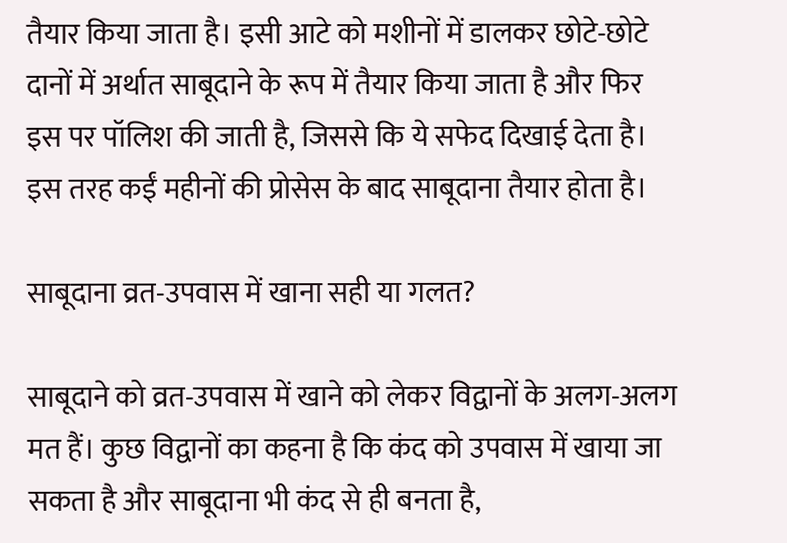तैयार किया जाता है। इसी आटे को मशीनों में डालकर छोटे-छोटे दानों में अर्थात साबूदाने के रूप में तैयार किया जाता है और फिर इस पर पॉलिश की जाती है, जिससे कि ये सफेद दिखाई देता है। इस तरह कईं महीनों की प्रोसेस के बाद साबूदाना तैयार होता है।

साबूदाना व्रत-उपवास में खाना सही या गलत?

साबूदाने को व्रत-उपवास में खाने को लेकर विद्वानों के अलग-अलग मत हैं। कुछ विद्वानों का कहना है कि कंद को उपवास में खाया जा सकता है और साबूदाना भी कंद से ही बनता है,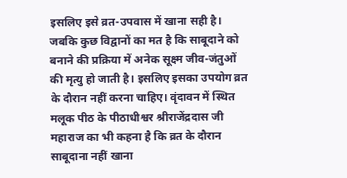इसलिए इसे व्रत-उपवास में खाना सही है। जबकि कुछ विद्वानों का मत है कि साबूदाने को बनाने की प्रक्रिया में अनेक सूक्ष्म जीव-जंतुओं की मृत्यु हो जाती है। इसलिए इसका उपयोग व्रत के दौरान नहीं करना चाहिए। वृंदावन में स्थित मलूक पीठ के पीठाधीश्वर श्रीराजेंद्रदास जी महाराज का भी कहना है कि व्रत के दौरान साबूदाना नहीं खाना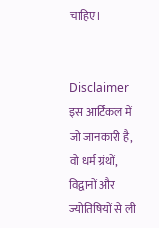चाहिए।


Disclaimer
इस आर्टिकल में जो जानकारी है, वो धर्म ग्रंथों, विद्वानों और ज्योतिषियों से ली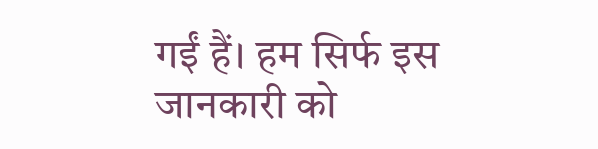गईं हैं। हम सिर्फ इस जानकारी को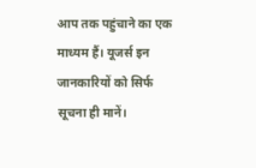आप तक पहुंचाने का एक माध्यम हैं। यूजर्स इन जानकारियों को सिर्फ सूचना ही मानें।